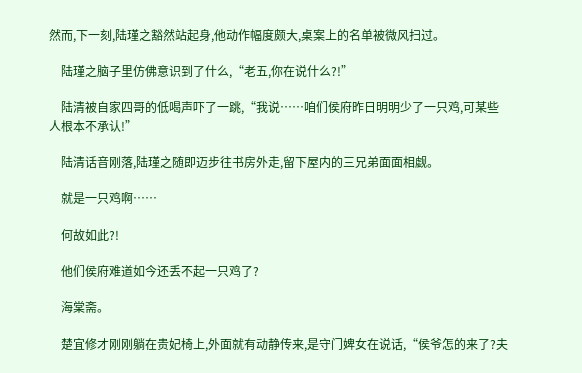然而,下一刻,陆瑾之豁然站起身,他动作幅度颇大,桌案上的名单被微风扫过。

    陆瑾之脑子里仿佛意识到了什么,“老五,你在说什么?!”

    陆清被自家四哥的低喝声吓了一跳,“我说……咱们侯府昨日明明少了一只鸡,可某些人根本不承认!”

    陆清话音刚落,陆瑾之随即迈步往书房外走,留下屋内的三兄弟面面相觑。

    就是一只鸡啊……

    何故如此?!

    他们侯府难道如今还丢不起一只鸡了?

    海棠斋。

    楚宜修才刚刚躺在贵妃椅上,外面就有动静传来,是守门婢女在说话,“侯爷怎的来了?夫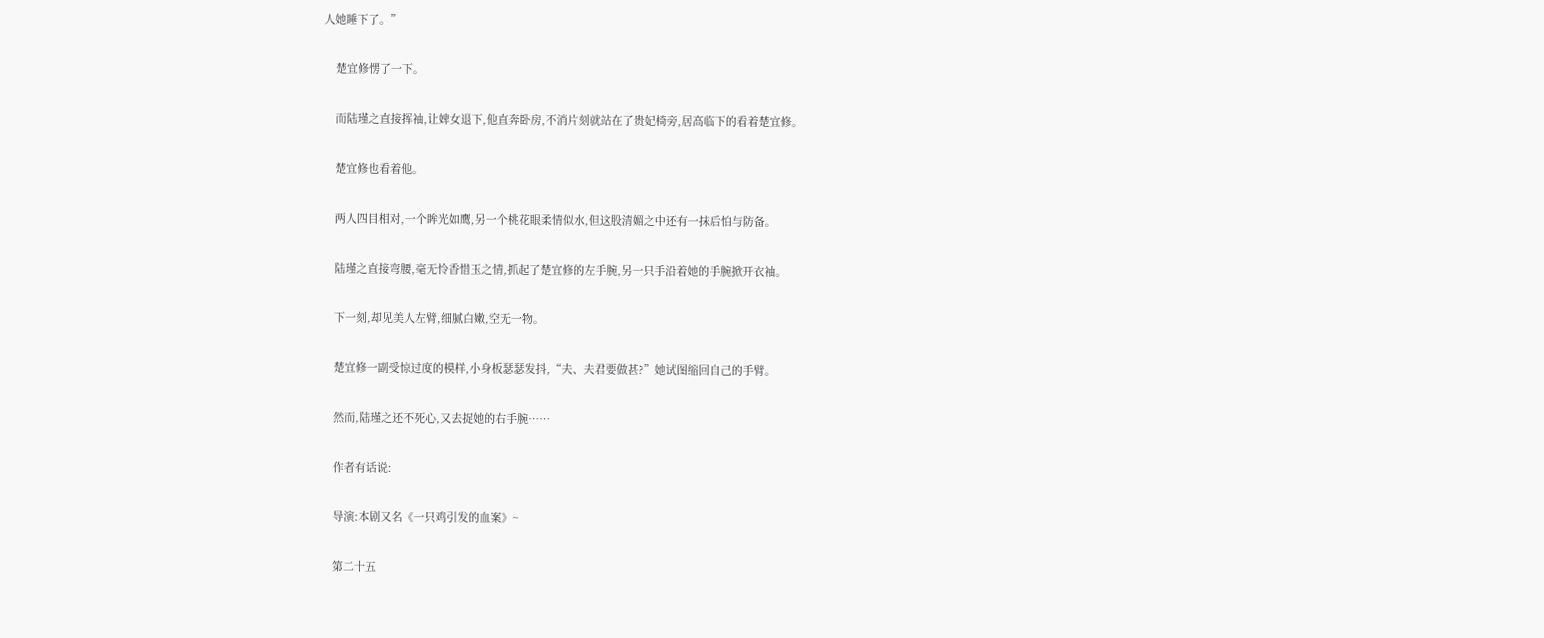人她睡下了。”

    楚宜修愣了一下。

    而陆瑾之直接挥袖,让婢女退下,他直奔卧房,不消片刻就站在了贵妃椅旁,居高临下的看着楚宜修。

    楚宜修也看着他。

    两人四目相对,一个眸光如鹰,另一个桃花眼柔情似水,但这股清媚之中还有一抹后怕与防备。

    陆瑾之直接弯腰,毫无怜香惜玉之情,抓起了楚宜修的左手腕,另一只手沿着她的手腕掀开衣袖。

    下一刻,却见美人左臂,细腻白嫩,空无一物。

    楚宜修一副受惊过度的模样,小身板瑟瑟发抖,“夫、夫君要做甚?”她试图缩回自己的手臂。

    然而,陆瑾之还不死心,又去捉她的右手腕……

    作者有话说:

    导演:本剧又名《一只鸡引发的血案》~

    第二十五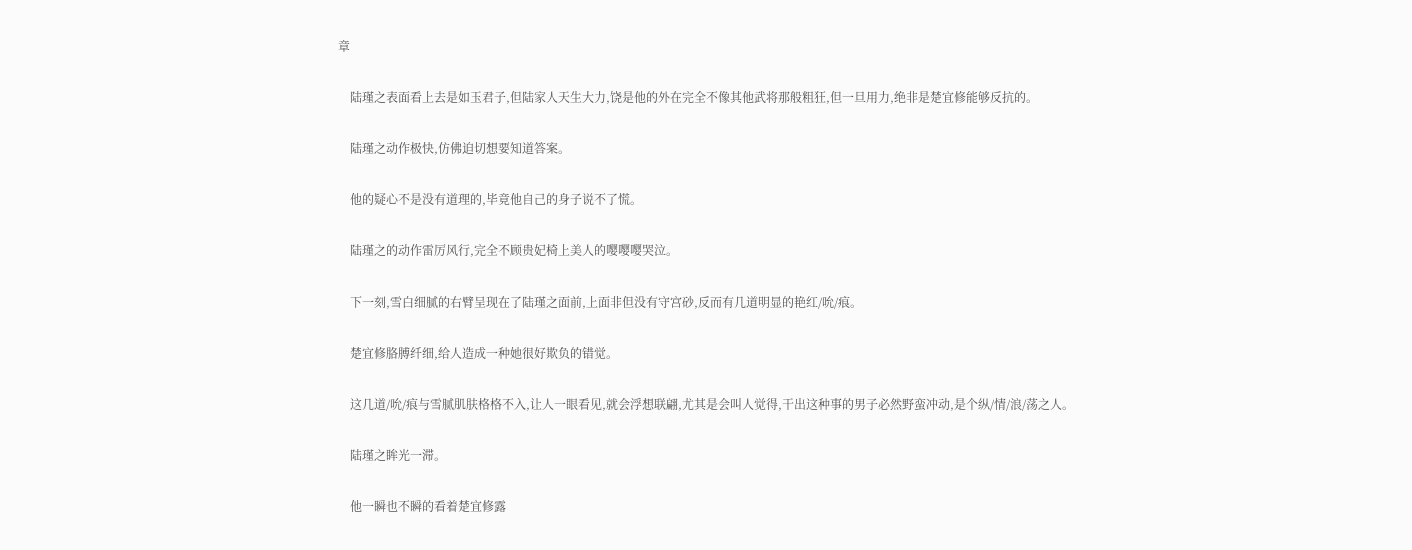章

    陆瑾之表面看上去是如玉君子,但陆家人天生大力,饶是他的外在完全不像其他武将那般粗狂,但一旦用力,绝非是楚宜修能够反抗的。

    陆瑾之动作极快,仿佛迫切想要知道答案。

    他的疑心不是没有道理的,毕竟他自己的身子说不了慌。

    陆瑾之的动作雷厉风行,完全不顾贵妃椅上美人的嘤嘤嘤哭泣。

    下一刻,雪白细腻的右臂呈现在了陆瑾之面前,上面非但没有守宫砂,反而有几道明显的艳红/吮/痕。

    楚宜修胳膊纤细,给人造成一种她很好欺负的错觉。

    这几道/吮/痕与雪腻肌肤格格不入,让人一眼看见,就会浮想联翩,尤其是会叫人觉得,干出这种事的男子必然野蛮冲动,是个纵/情/浪/荡之人。

    陆瑾之眸光一滞。

    他一瞬也不瞬的看着楚宜修露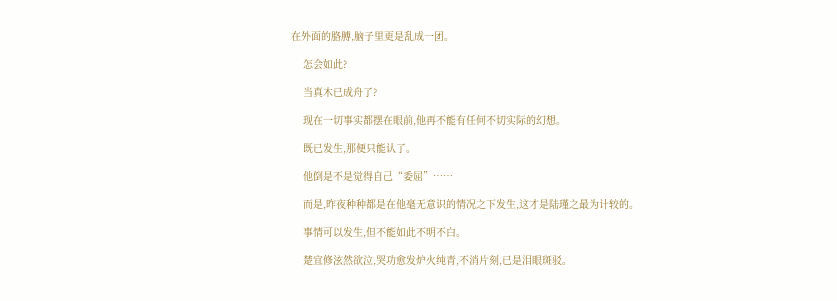在外面的胳膊,脑子里更是乱成一团。

    怎会如此?

    当真木已成舟了?

    现在一切事实都摆在眼前,他再不能有任何不切实际的幻想。

    既已发生,那便只能认了。

    他倒是不是觉得自己“委屈”……

    而是,昨夜种种都是在他毫无意识的情况之下发生,这才是陆瑾之最为计较的。

    事情可以发生,但不能如此不明不白。

    楚宜修泫然欲泣,哭功愈发炉火纯青,不消片刻,已是泪眼斑驳。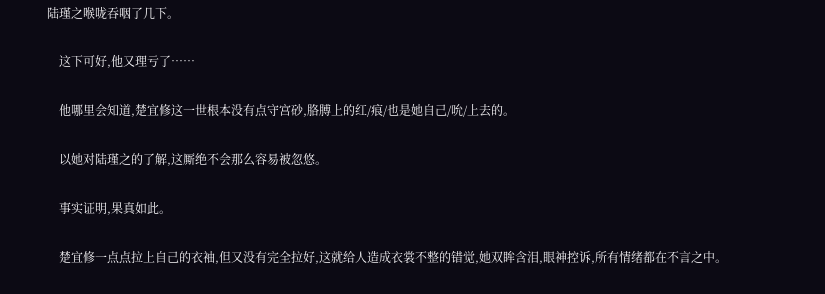陆瑾之喉咙吞咽了几下。

    这下可好,他又理亏了……

    他哪里会知道,楚宜修这一世根本没有点守宫砂,胳膊上的红/痕/也是她自己/吮/上去的。

    以她对陆瑾之的了解,这厮绝不会那么容易被忽悠。

    事实证明,果真如此。

    楚宜修一点点拉上自己的衣袖,但又没有完全拉好,这就给人造成衣裳不整的错觉,她双眸含泪,眼神控诉,所有情绪都在不言之中。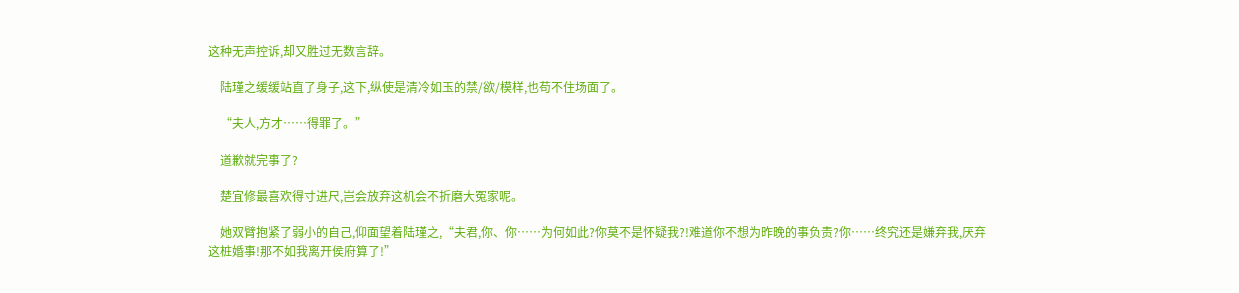这种无声控诉,却又胜过无数言辞。

    陆瑾之缓缓站直了身子,这下,纵使是清冷如玉的禁/欲/模样,也苟不住场面了。

    “夫人,方才……得罪了。”

    道歉就完事了?

    楚宜修最喜欢得寸进尺,岂会放弃这机会不折磨大冤家呢。

    她双臂抱紧了弱小的自己,仰面望着陆瑾之,“夫君,你、你……为何如此?你莫不是怀疑我?!难道你不想为昨晚的事负责?你……终究还是嫌弃我,厌弃这桩婚事!那不如我离开侯府算了!”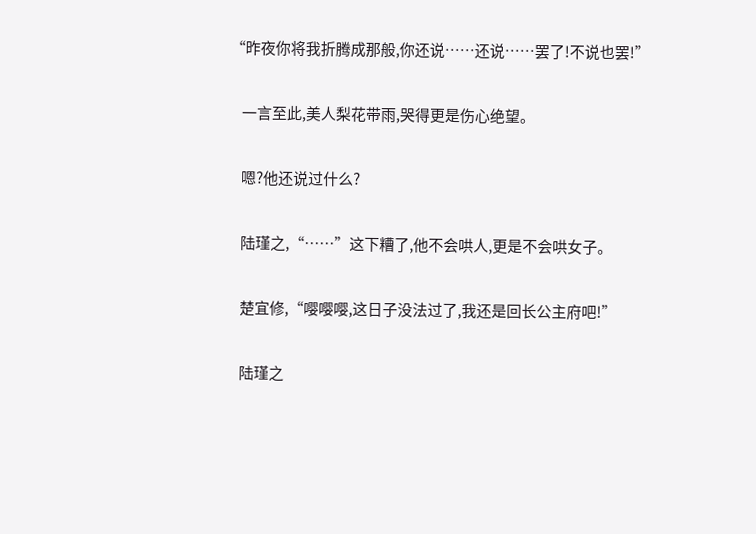“昨夜你将我折腾成那般,你还说……还说……罢了!不说也罢!”

    一言至此,美人梨花带雨,哭得更是伤心绝望。

    嗯?他还说过什么?

    陆瑾之,“……”这下糟了,他不会哄人,更是不会哄女子。

    楚宜修,“嘤嘤嘤,这日子没法过了,我还是回长公主府吧!”

    陆瑾之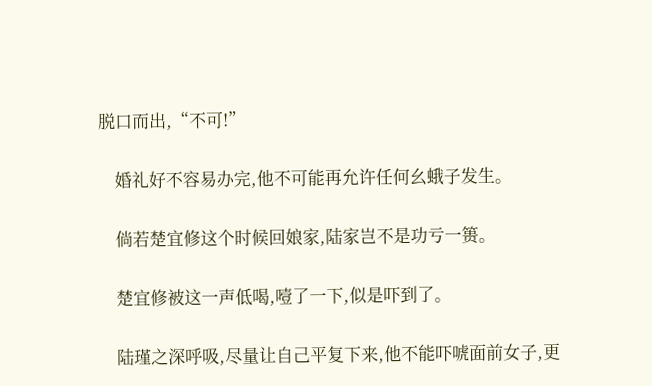脱口而出,“不可!”

    婚礼好不容易办完,他不可能再允许任何幺蛾子发生。

    倘若楚宜修这个时候回娘家,陆家岂不是功亏一篑。

    楚宜修被这一声低喝,噎了一下,似是吓到了。

    陆瑾之深呼吸,尽量让自己平复下来,他不能吓唬面前女子,更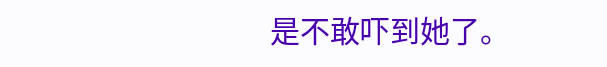是不敢吓到她了。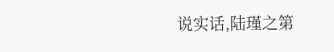说实话,陆瑾之第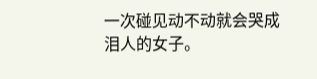一次碰见动不动就会哭成泪人的女子。